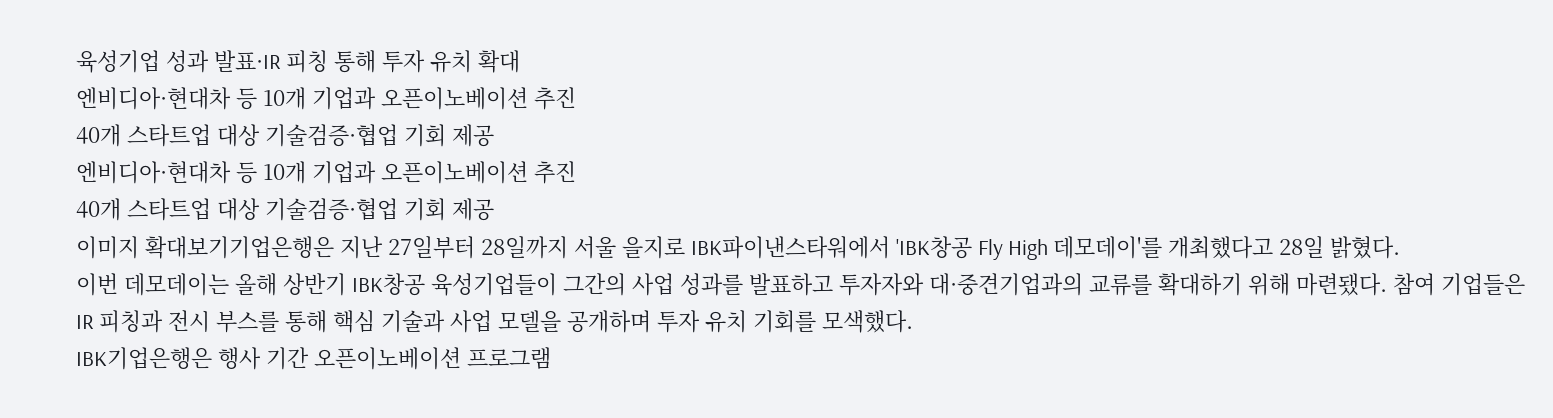육성기업 성과 발표·IR 피칭 통해 투자 유치 확대
엔비디아·현대차 등 10개 기업과 오픈이노베이션 추진
40개 스타트업 대상 기술검증·협업 기회 제공
엔비디아·현대차 등 10개 기업과 오픈이노베이션 추진
40개 스타트업 대상 기술검증·협업 기회 제공
이미지 확대보기기업은행은 지난 27일부터 28일까지 서울 을지로 IBK파이낸스타워에서 'IBK창공 Fly High 데모데이'를 개최했다고 28일 밝혔다.
이번 데모데이는 올해 상반기 IBK창공 육성기업들이 그간의 사업 성과를 발표하고 투자자와 대·중견기업과의 교류를 확대하기 위해 마련됐다. 참여 기업들은 IR 피칭과 전시 부스를 통해 핵심 기술과 사업 모델을 공개하며 투자 유치 기회를 모색했다.
IBK기업은행은 행사 기간 오픈이노베이션 프로그램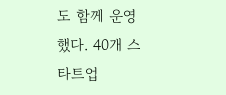도 함께 운영했다. 40개 스타트업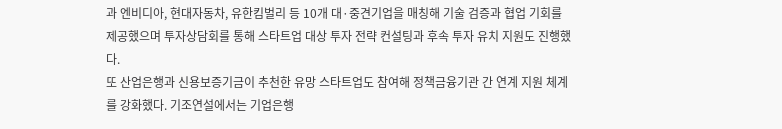과 엔비디아, 현대자동차, 유한킴벌리 등 10개 대·중견기업을 매칭해 기술 검증과 협업 기회를 제공했으며 투자상담회를 통해 스타트업 대상 투자 전략 컨설팅과 후속 투자 유치 지원도 진행했다.
또 산업은행과 신용보증기금이 추천한 유망 스타트업도 참여해 정책금융기관 간 연계 지원 체계를 강화했다. 기조연설에서는 기업은행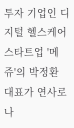투자 기업인 디지털 헬스케어 스타트업 '메쥬'의 박정환 대표가 연사로 나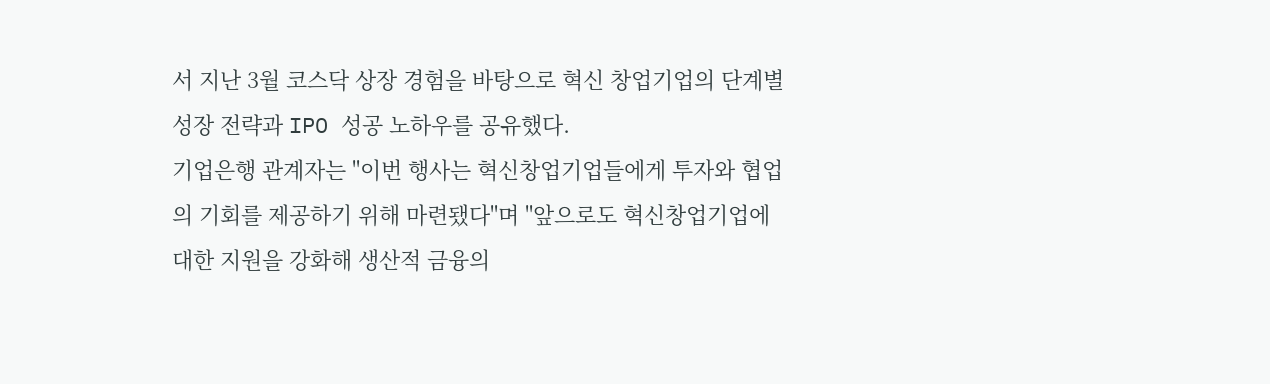서 지난 3월 코스닥 상장 경험을 바탕으로 혁신 창업기업의 단계별 성장 전략과 IPO 성공 노하우를 공유했다.
기업은행 관계자는 "이번 행사는 혁신창업기업들에게 투자와 협업의 기회를 제공하기 위해 마련됐다"며 "앞으로도 혁신창업기업에 대한 지원을 강화해 생산적 금융의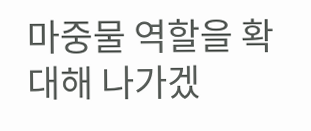마중물 역할을 확대해 나가겠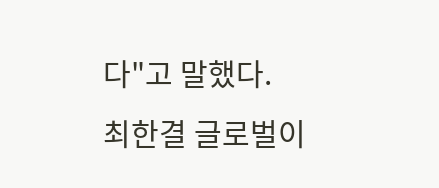다"고 말했다.
최한결 글로벌이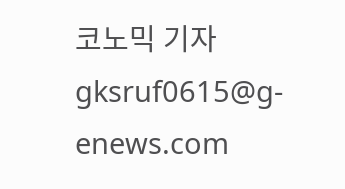코노믹 기자 gksruf0615@g-enews.com